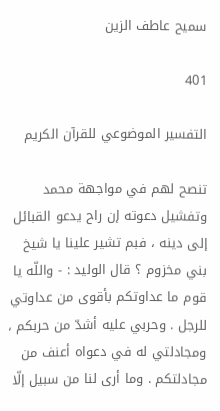سميح عاطف الزين

401

التفسير الموضوعي للقرآن الكريم

تنصح لهم في مواجهة محمد وتفشيل دعوته إن راح يدعو القبائل إلى دينه ، فبم تشير علينا يا شيخ بني مخزوم ؟ قال الوليد : - واللّه يا قوم ما عداوتكم بأقوى من عداوتي للرجل . وحربي عليه أشدّ من حربكم ، ومجادلتي له في دعواه أعنف من مجادلتكم . وما أرى لنا من سبيل إلّا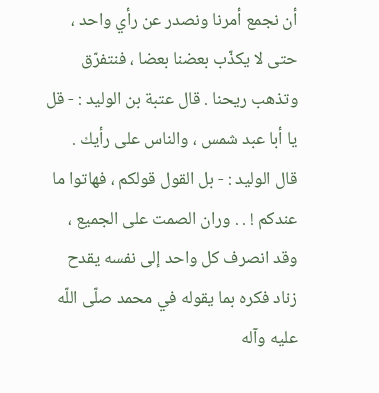أن نجمع أمرنا ونصدر عن رأي واحد ، حتى لا يكذّب بعضنا بعضا ، فنتفرّق وتذهب ريحنا . قال عتبة بن الوليد : - قل يا أبا عبد شمس ، والناس على رأيك . قال الوليد : - بل القول قولكم ، فهاتوا ما عندكم ! . . وران الصمت على الجميع ، وقد انصرف كل واحد إلى نفسه يقدح زناد فكره بما يقوله في محمد صلّى اللّه عليه وآله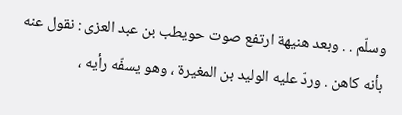وسلّم . . وبعد هنيهة ارتفع صوت حويطب بن عبد العزى : نقول عنه بأنه كاهن . وردّ عليه الوليد بن المغيرة ، وهو يسفّه رأيه ،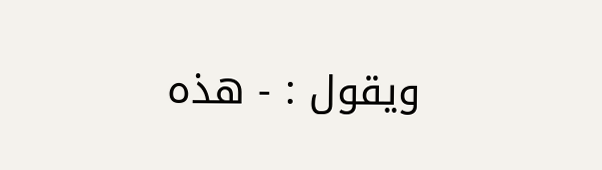ويقول : - هذه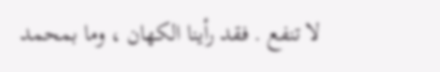لا تنفع . فقد رأينا الكهان ، وما بمحمد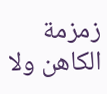زمزمة الكاهن ولا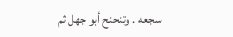سجعه . وتنحنح أبو جهل ثم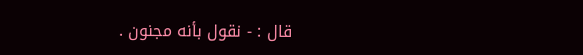قال : - نقول بأنه مجنون .